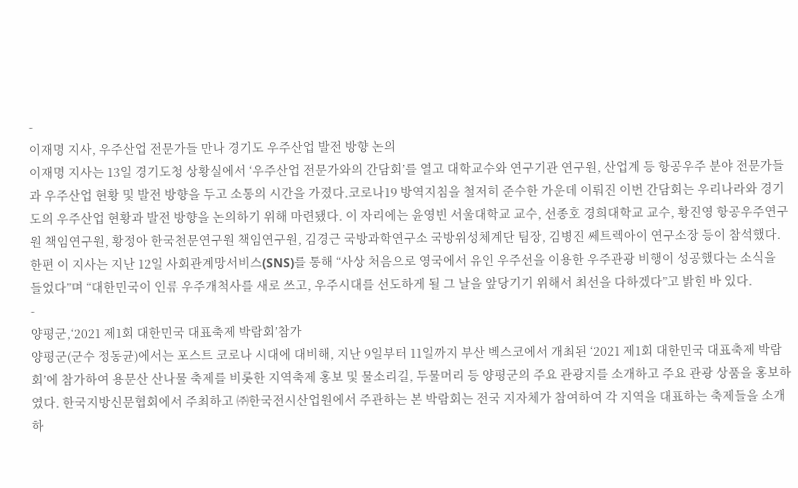-
이재명 지사, 우주산업 전문가들 만나 경기도 우주산업 발전 방향 논의
이재명 지사는 13일 경기도청 상황실에서 ‘우주산업 전문가와의 간담회’를 열고 대학교수와 연구기관 연구원, 산업계 등 항공우주 분야 전문가들과 우주산업 현황 및 발전 방향을 두고 소통의 시간을 가졌다.코로나19 방역지침을 철저히 준수한 가운데 이뤄진 이번 간담회는 우리나라와 경기도의 우주산업 현황과 발전 방향을 논의하기 위해 마련됐다. 이 자리에는 윤영빈 서울대학교 교수, 선종호 경희대학교 교수, 황진영 항공우주연구원 책임연구원, 황정아 한국천문연구원 책임연구원, 김경근 국방과학연구소 국방위성체계단 팀장, 김병진 쎄트렉아이 연구소장 등이 참석했다. 한편 이 지사는 지난 12일 사회관계망서비스(SNS)를 통해 “사상 처음으로 영국에서 유인 우주선을 이용한 우주관광 비행이 성공했다는 소식을 들었다”며 “대한민국이 인류 우주개척사를 새로 쓰고, 우주시대를 선도하게 될 그 날을 앞당기기 위해서 최선을 다하겠다”고 밝힌 바 있다.
-
양평군,‘2021 제1회 대한민국 대표축제 박람회’참가
양평군(군수 정동균)에서는 포스트 코로나 시대에 대비해, 지난 9일부터 11일까지 부산 벡스코에서 개최된 ‘2021 제1회 대한민국 대표축제 박람회’에 참가하여 용문산 산나물 축제를 비롯한 지역축제 홍보 및 물소리길, 두물머리 등 양평군의 주요 관광지를 소개하고 주요 관광 상품을 홍보하였다. 한국지방신문협회에서 주최하고 ㈜한국전시산업원에서 주관하는 본 박람회는 전국 지자체가 참여하여 각 지역을 대표하는 축제들을 소개하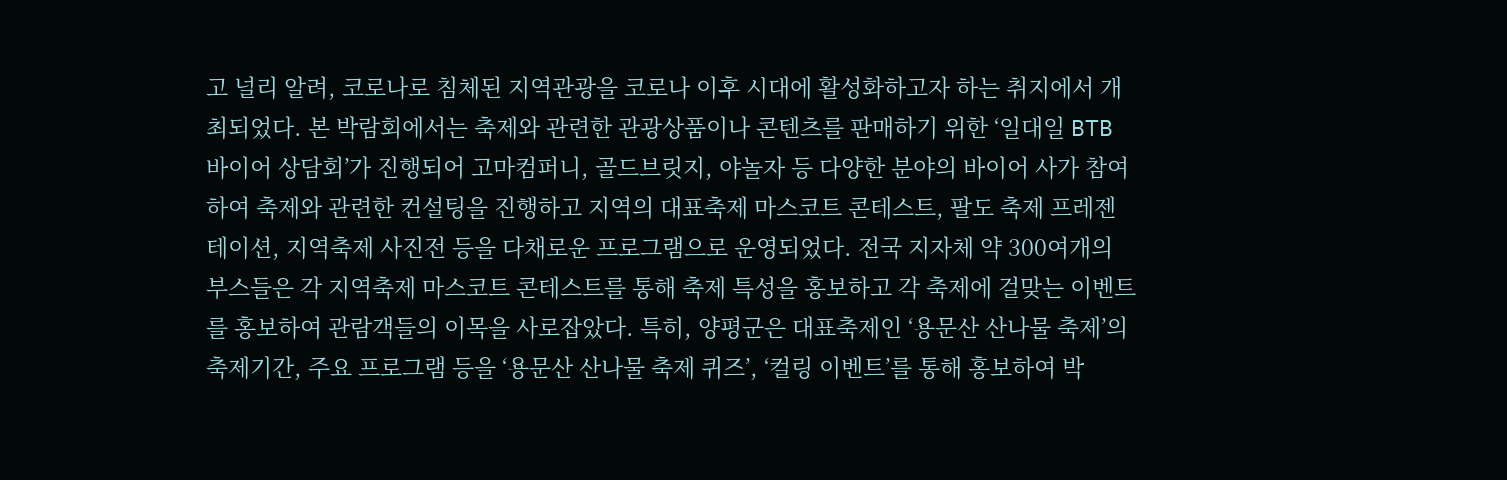고 널리 알려, 코로나로 침체된 지역관광을 코로나 이후 시대에 활성화하고자 하는 취지에서 개최되었다. 본 박람회에서는 축제와 관련한 관광상품이나 콘텐츠를 판매하기 위한 ‘일대일 BTB 바이어 상담회’가 진행되어 고마컴퍼니, 골드브릿지, 야놀자 등 다양한 분야의 바이어 사가 참여하여 축제와 관련한 컨설팅을 진행하고 지역의 대표축제 마스코트 콘테스트, 팔도 축제 프레젠테이션, 지역축제 사진전 등을 다채로운 프로그램으로 운영되었다. 전국 지자체 약 300여개의 부스들은 각 지역축제 마스코트 콘테스트를 통해 축제 특성을 홍보하고 각 축제에 걸맞는 이벤트를 홍보하여 관람객들의 이목을 사로잡았다. 특히, 양평군은 대표축제인 ‘용문산 산나물 축제’의 축제기간, 주요 프로그램 등을 ‘용문산 산나물 축제 퀴즈’, ‘컬링 이벤트’를 통해 홍보하여 박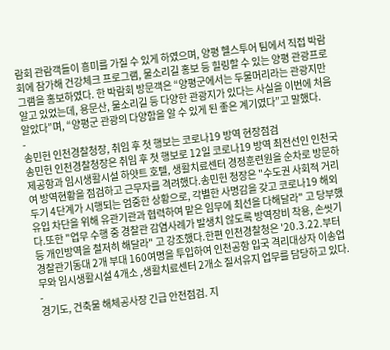람회 관람객들이 흥미를 가질 수 있게 하였으며, 양평 헬스투어 팀에서 직접 박람회에 참가해 건강체크 프로그램, 물소리길 홍보 등 힐링할 수 있는 양평 관광프로그램을 홍보하였다. 한 박람회 방문객은 “양평군에서는 두물머리라는 관광지만 알고 있었는데, 용문산, 물소리길 등 다양한 관광지가 있다는 사실을 이번에 처음 알았다”며, “양평군 관광의 다양함을 알 수 있게 된 좋은 계기였다”고 말했다.
-
송민헌 인천경찰청장, 취임 후 첫 행보는 코로나19 방역 현장점검
송민헌 인천경찰청장은 취임 후 첫 행보로 12일 코로나19 방역 최전선인 인천국제공항과 임시생활시설 하얏트 호텔, 생활치료센터 경정훈련원을 순차로 방문하여 방역현황을 점검하고 근무자를 격려했다.송민헌 청장은 "수도권 사회적 거리두기 4단계가 시행되는 엄중한 상황으로, 각별한 사명감을 갖고 코로나19 해외유입 차단을 위해 유관기관과 협력하여 맡은 임무에 최선을 다해달라" 고 당부했다.또한 "업무 수행 중 경찰관 감염사례가 발생치 않도록 방역장비 착용, 손씻기 등 개인방역을 철저히 해달라" 고 강조했다.한편 인천경찰청은 '20.3.22.부터 경찰관기동대 2개 부대 160여명을 투입하여 인천공항 입국 격리대상자 이송업무와 임시생활시설 4개소 ,생활치료센터 2개소 질서유지 업무를 담당하고 있다.
-
경기도, 건축물 해체공사장 긴급 안전점검. 지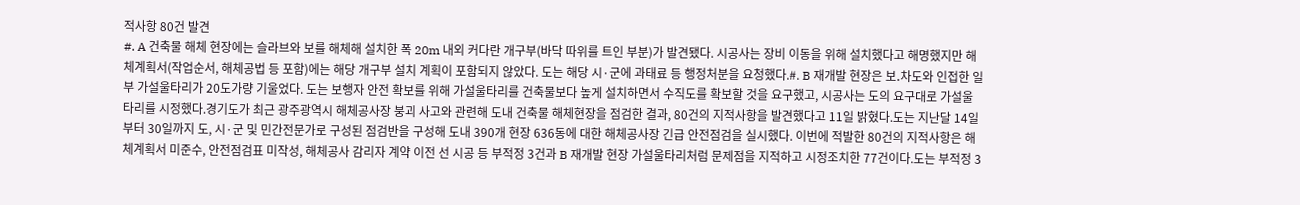적사항 80건 발견
#. A 건축물 해체 현장에는 슬라브와 보를 해체해 설치한 폭 20m 내외 커다란 개구부(바닥 따위를 트인 부분)가 발견됐다. 시공사는 장비 이동을 위해 설치했다고 해명했지만 해체계획서(작업순서, 해체공법 등 포함)에는 해당 개구부 설치 계획이 포함되지 않았다. 도는 해당 시·군에 과태료 등 행정처분을 요청했다.#. B 재개발 현장은 보․차도와 인접한 일부 가설울타리가 20도가량 기울었다. 도는 보행자 안전 확보를 위해 가설울타리를 건축물보다 높게 설치하면서 수직도를 확보할 것을 요구했고, 시공사는 도의 요구대로 가설울타리를 시정했다.경기도가 최근 광주광역시 해체공사장 붕괴 사고와 관련해 도내 건축물 해체현장을 점검한 결과, 80건의 지적사항을 발견했다고 11일 밝혔다.도는 지난달 14일부터 30일까지 도, 시·군 및 민간전문가로 구성된 점검반을 구성해 도내 390개 현장 636동에 대한 해체공사장 긴급 안전점검을 실시했다. 이번에 적발한 80건의 지적사항은 해체계획서 미준수, 안전점검표 미작성, 해체공사 감리자 계약 이전 선 시공 등 부적정 3건과 B 재개발 현장 가설울타리처럼 문제점을 지적하고 시정조치한 77건이다.도는 부적정 3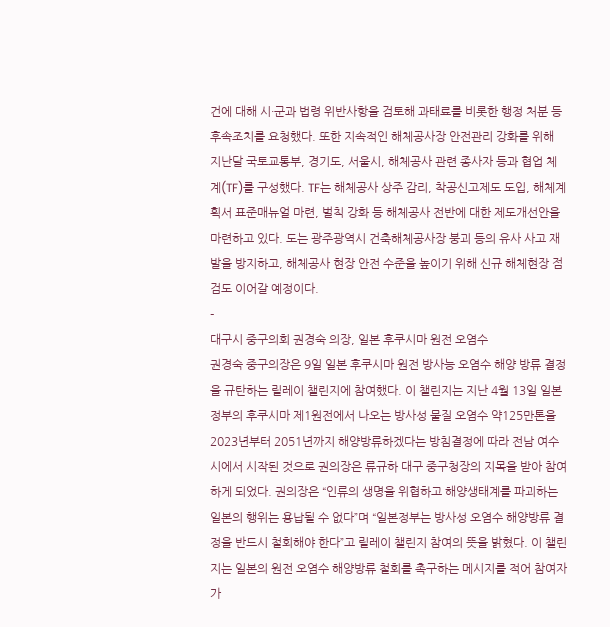건에 대해 시·군과 법령 위반사항을 검토해 과태료를 비롯한 행정 처분 등 후속조치를 요청했다. 또한 지속적인 해체공사장 안전관리 강화를 위해 지난달 국토교통부, 경기도, 서울시, 해체공사 관련 종사자 등과 협업 체계(TF)를 구성했다. TF는 해체공사 상주 감리, 착공신고제도 도입, 해체계획서 표준매뉴얼 마련, 벌칙 강화 등 해체공사 전반에 대한 제도개선안을 마련하고 있다. 도는 광주광역시 건축해체공사장 붕괴 등의 유사 사고 재발을 방지하고, 해체공사 현장 안전 수준을 높이기 위해 신규 해체현장 점검도 이어갈 예정이다.
-
대구시 중구의회 권경숙 의장, 일본 후쿠시마 원전 오염수
권경숙 중구의장은 9일 일본 후쿠시마 원전 방사능 오염수 해양 방류 결정을 규탄하는 릴레이 챌린지에 참여했다. 이 챌린지는 지난 4월 13일 일본 정부의 후쿠시마 제1원전에서 나오는 방사성 물질 오염수 약125만톤을 2023년부터 2051년까지 해양방류하겠다는 방침결정에 따라 전남 여수시에서 시작된 것으로 권의장은 류규하 대구 중구청장의 지목을 받아 참여하게 되었다. 권의장은 “인류의 생명을 위협하고 해양생태계를 파괴하는 일본의 행위는 용납될 수 없다”며 “일본정부는 방사성 오염수 해양방류 결정을 반드시 철회해야 한다”고 릴레이 챌린지 참여의 뜻을 밝혔다. 이 챌린지는 일본의 원전 오염수 해양방류 철회를 촉구하는 메시지를 적어 참여자가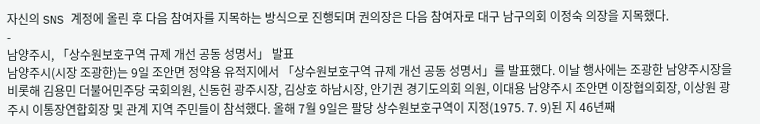자신의 SNS 계정에 올린 후 다음 참여자를 지목하는 방식으로 진행되며 권의장은 다음 참여자로 대구 남구의회 이정숙 의장을 지목했다.
-
남양주시, 「상수원보호구역 규제 개선 공동 성명서」 발표
남양주시(시장 조광한)는 9일 조안면 정약용 유적지에서 「상수원보호구역 규제 개선 공동 성명서」를 발표했다. 이날 행사에는 조광한 남양주시장을 비롯해 김용민 더불어민주당 국회의원, 신동헌 광주시장, 김상호 하남시장, 안기권 경기도의회 의원, 이대용 남양주시 조안면 이장협의회장, 이상원 광주시 이통장연합회장 및 관계 지역 주민들이 참석했다. 올해 7월 9일은 팔당 상수원보호구역이 지정(1975. 7. 9)된 지 46년째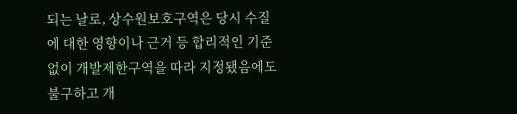되는 날로, 상수원보호구역은 당시 수질에 대한 영향이나 근거 등 합리적인 기준 없이 개발제한구역을 따라 지정됐음에도 불구하고 개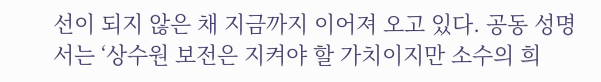선이 되지 않은 채 지금까지 이어져 오고 있다. 공동 성명서는 ‘상수원 보전은 지켜야 할 가치이지만 소수의 희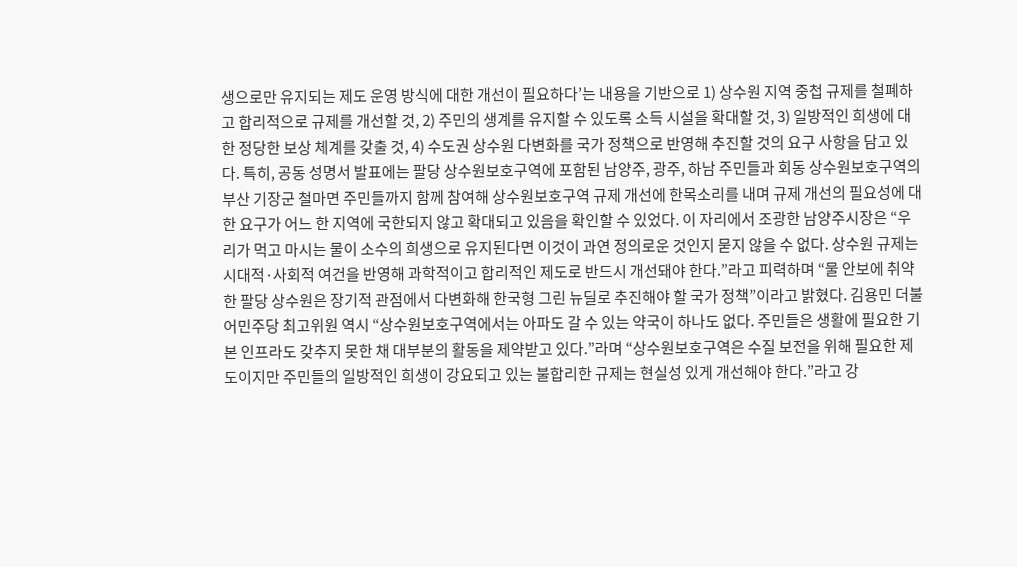생으로만 유지되는 제도 운영 방식에 대한 개선이 필요하다’는 내용을 기반으로 1) 상수원 지역 중첩 규제를 철폐하고 합리적으로 규제를 개선할 것, 2) 주민의 생계를 유지할 수 있도록 소득 시설을 확대할 것, 3) 일방적인 희생에 대한 정당한 보상 체계를 갖출 것, 4) 수도권 상수원 다변화를 국가 정책으로 반영해 추진할 것의 요구 사항을 담고 있다. 특히, 공동 성명서 발표에는 팔당 상수원보호구역에 포함된 남양주, 광주, 하남 주민들과 회동 상수원보호구역의 부산 기장군 철마면 주민들까지 함께 참여해 상수원보호구역 규제 개선에 한목소리를 내며 규제 개선의 필요성에 대한 요구가 어느 한 지역에 국한되지 않고 확대되고 있음을 확인할 수 있었다. 이 자리에서 조광한 남양주시장은 “우리가 먹고 마시는 물이 소수의 희생으로 유지된다면 이것이 과연 정의로운 것인지 묻지 않을 수 없다. 상수원 규제는 시대적·사회적 여건을 반영해 과학적이고 합리적인 제도로 반드시 개선돼야 한다.”라고 피력하며 “물 안보에 취약한 팔당 상수원은 장기적 관점에서 다변화해 한국형 그린 뉴딜로 추진해야 할 국가 정책”이라고 밝혔다. 김용민 더불어민주당 최고위원 역시 “상수원보호구역에서는 아파도 갈 수 있는 약국이 하나도 없다. 주민들은 생활에 필요한 기본 인프라도 갖추지 못한 채 대부분의 활동을 제약받고 있다.”라며 “상수원보호구역은 수질 보전을 위해 필요한 제도이지만 주민들의 일방적인 희생이 강요되고 있는 불합리한 규제는 현실성 있게 개선해야 한다.”라고 강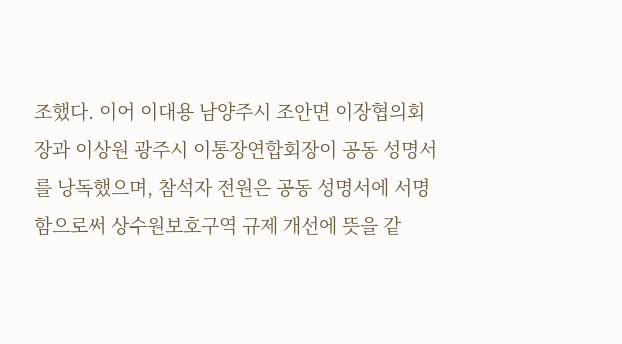조했다. 이어 이대용 남양주시 조안면 이장협의회장과 이상원 광주시 이통장연합회장이 공동 성명서를 낭독했으며, 참석자 전원은 공동 성명서에 서명함으로써 상수원보호구역 규제 개선에 뜻을 같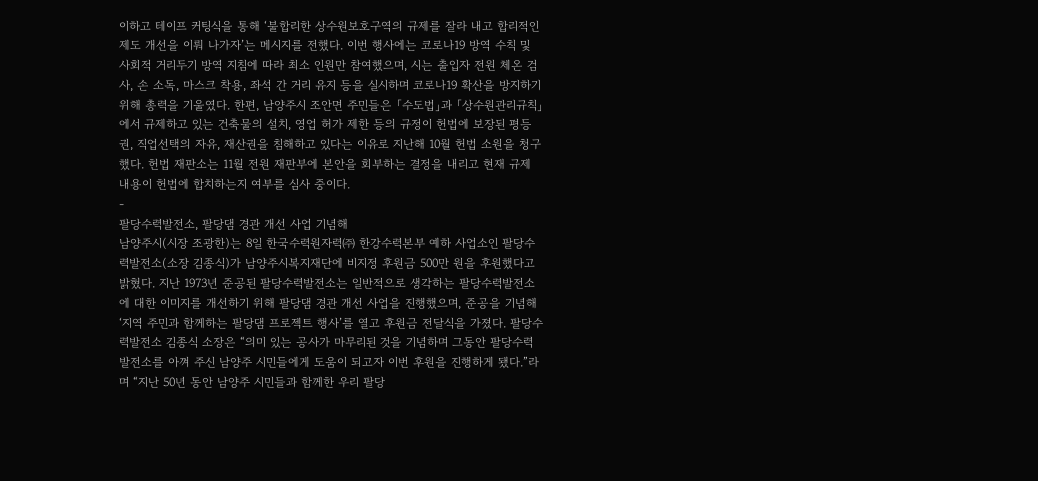이하고 테이프 커팅식을 통해 ‘불합리한 상수원보호구역의 규제를 잘라 내고 합리적인 제도 개선을 이뤄 나가자’는 메시지를 전했다. 이번 행사에는 코로나19 방역 수칙 및 사회적 거리두기 방역 지침에 따라 최소 인원만 참여했으며, 시는 출입자 전원 체온 검사, 손 소독, 마스크 착용, 좌석 간 거리 유지 등을 실시하며 코로나19 확산을 방지하기 위해 총력을 기울였다. 한편, 남양주시 조안면 주민들은 「수도법」과 「상수원관리규칙」에서 규제하고 있는 건축물의 설치, 영업 허가 제한 등의 규정이 헌법에 보장된 평등권, 직업선택의 자유, 재산권을 침해하고 있다는 이유로 지난해 10월 헌법 소원을 청구했다. 헌법 재판소는 11월 전원 재판부에 본안을 회부하는 결정을 내리고 현재 규제 내용이 헌법에 합치하는지 여부를 심사 중이다.
-
팔당수력발전소, 팔당댐 경관 개선 사업 기념해
남양주시(시장 조광한)는 8일 한국수력원자력㈜ 한강수력본부 예하 사업소인 팔당수력발전소(소장 김종식)가 남양주시복지재단에 비지정 후원금 500만 원을 후원했다고 밝혔다. 지난 1973년 준공된 팔당수력발전소는 일반적으로 생각하는 팔당수력발전소에 대한 이미지를 개선하기 위해 팔당댐 경관 개선 사업을 진행했으며, 준공을 기념해 ‘지역 주민과 함께하는 팔당댐 프로젝트 행사’를 열고 후원금 전달식을 가졌다. 팔당수력발전소 김종식 소장은 “의미 있는 공사가 마무리된 것을 기념하며 그동안 팔당수력발전소를 아껴 주신 남양주 시민들에게 도움이 되고자 이번 후원을 진행하게 됐다.”라며 “지난 50년 동안 남양주 시민들과 함께한 우리 팔당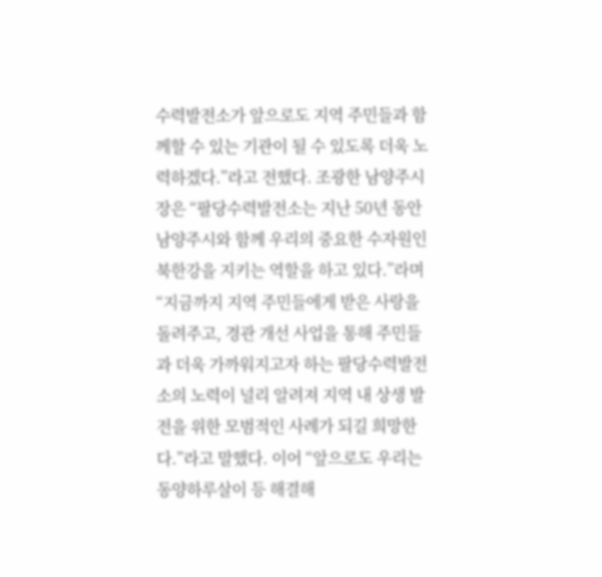수력발전소가 앞으로도 지역 주민들과 함께할 수 있는 기관이 될 수 있도록 더욱 노력하겠다.”라고 전했다. 조광한 남양주시장은 “팔당수력발전소는 지난 50년 동안 남양주시와 함께 우리의 중요한 수자원인 북한강을 지키는 역할을 하고 있다.”라며 “지금까지 지역 주민들에게 받은 사랑을 돌려주고, 경관 개선 사업을 통해 주민들과 더욱 가까워지고자 하는 팔당수력발전소의 노력이 널리 알려져 지역 내 상생 발전을 위한 모범적인 사례가 되길 희망한다.”라고 말했다. 이어 “앞으로도 우리는 동양하루살이 등 해결해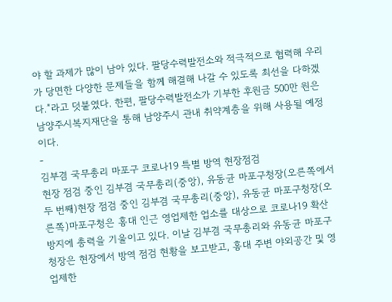야 할 과제가 많이 남아 있다. 팔당수력발전소와 적극적으로 협력해 우리가 당면한 다양한 문제들을 함께 해결해 나갈 수 있도록 최선을 다하겠다.”라고 덧붙였다. 한편, 팔당수력발전소가 기부한 후원금 500만 원은 남양주시복지재단을 통해 남양주시 관내 취약계층을 위해 사용될 예정이다.
-
김부겸 국무총리 마포구 코로나19 특별 방역 현장점검
현장 점검 중인 김부겸 국무총리(중앙), 유동균 마포구청장(오른쪽에서 두 번째)현장 점검 중인 김부겸 국무총리(중앙), 유동균 마포구청장(오른쪽)마포구청은 홍대 인근 영업제한 업소를 대상으로 코로나19 확산 방지에 총력을 기울이고 있다. 이날 김부겸 국무총리와 유동균 마포구청장은 현장에서 방역 점검 현황을 보고받고, 홍대 주변 야외공간 및 영업제한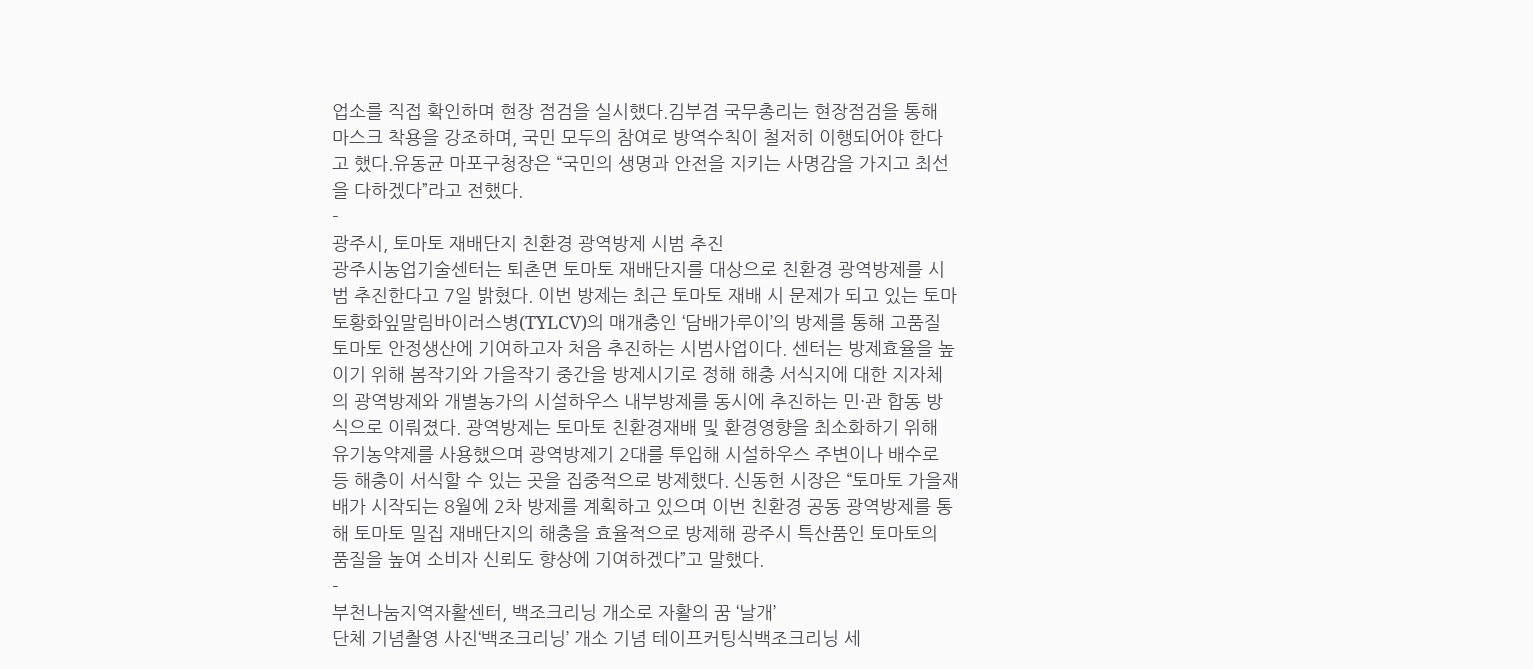업소를 직접 확인하며 현장 점검을 실시했다.김부겸 국무총리는 현장점검을 통해 마스크 착용을 강조하며, 국민 모두의 참여로 방역수칙이 철저히 이행되어야 한다고 했다.유동균 마포구청장은 “국민의 생명과 안전을 지키는 사명감을 가지고 최선을 다하겠다”라고 전했다.
-
광주시, 토마토 재배단지 친환경 광역방제 시범 추진
광주시농업기술센터는 퇴촌면 토마토 재배단지를 대상으로 친환경 광역방제를 시범 추진한다고 7일 밝혔다. 이번 방제는 최근 토마토 재배 시 문제가 되고 있는 토마토황화잎말림바이러스병(TYLCV)의 매개충인 ‘담배가루이’의 방제를 통해 고품질 토마토 안정생산에 기여하고자 처음 추진하는 시범사업이다. 센터는 방제효율을 높이기 위해 봄작기와 가을작기 중간을 방제시기로 정해 해충 서식지에 대한 지자체의 광역방제와 개별농가의 시설하우스 내부방제를 동시에 추진하는 민·관 합동 방식으로 이뤄졌다. 광역방제는 토마토 친환경재배 및 환경영향을 최소화하기 위해 유기농약제를 사용했으며 광역방제기 2대를 투입해 시설하우스 주변이나 배수로 등 해충이 서식할 수 있는 곳을 집중적으로 방제했다. 신동헌 시장은 “토마토 가을재배가 시작되는 8월에 2차 방제를 계획하고 있으며 이번 친환경 공동 광역방제를 통해 토마토 밀집 재배단지의 해충을 효율적으로 방제해 광주시 특산품인 토마토의 품질을 높여 소비자 신뢰도 향상에 기여하겠다”고 말했다.
-
부천나눔지역자활센터, 백조크리닝 개소로 자활의 꿈 ‘날개’
단체 기념촬영 사진‘백조크리닝’ 개소 기념 테이프커팅식백조크리닝 세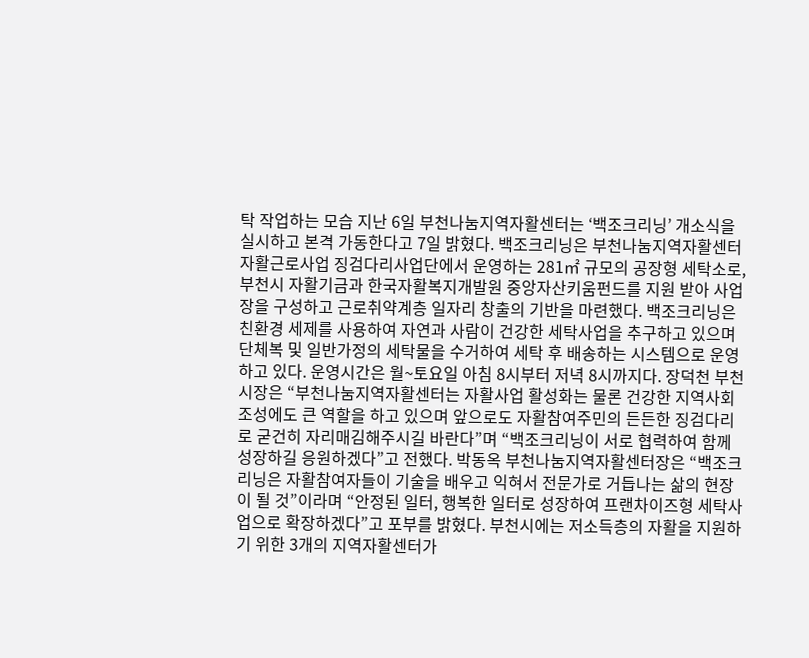탁 작업하는 모습 지난 6일 부천나눔지역자활센터는 ‘백조크리닝’ 개소식을 실시하고 본격 가동한다고 7일 밝혔다. 백조크리닝은 부천나눔지역자활센터 자활근로사업 징검다리사업단에서 운영하는 281㎡ 규모의 공장형 세탁소로, 부천시 자활기금과 한국자활복지개발원 중앙자산키움펀드를 지원 받아 사업장을 구성하고 근로취약계층 일자리 창출의 기반을 마련했다. 백조크리닝은 친환경 세제를 사용하여 자연과 사람이 건강한 세탁사업을 추구하고 있으며 단체복 및 일반가정의 세탁물을 수거하여 세탁 후 배송하는 시스템으로 운영하고 있다. 운영시간은 월~토요일 아침 8시부터 저녁 8시까지다. 장덕천 부천시장은 “부천나눔지역자활센터는 자활사업 활성화는 물론 건강한 지역사회 조성에도 큰 역할을 하고 있으며 앞으로도 자활참여주민의 든든한 징검다리로 굳건히 자리매김해주시길 바란다”며 “백조크리닝이 서로 협력하여 함께 성장하길 응원하겠다”고 전했다. 박동옥 부천나눔지역자활센터장은 “백조크리닝은 자활참여자들이 기술을 배우고 익혀서 전문가로 거듭나는 삶의 현장이 될 것”이라며 “안정된 일터, 행복한 일터로 성장하여 프랜차이즈형 세탁사업으로 확장하겠다”고 포부를 밝혔다. 부천시에는 저소득층의 자활을 지원하기 위한 3개의 지역자활센터가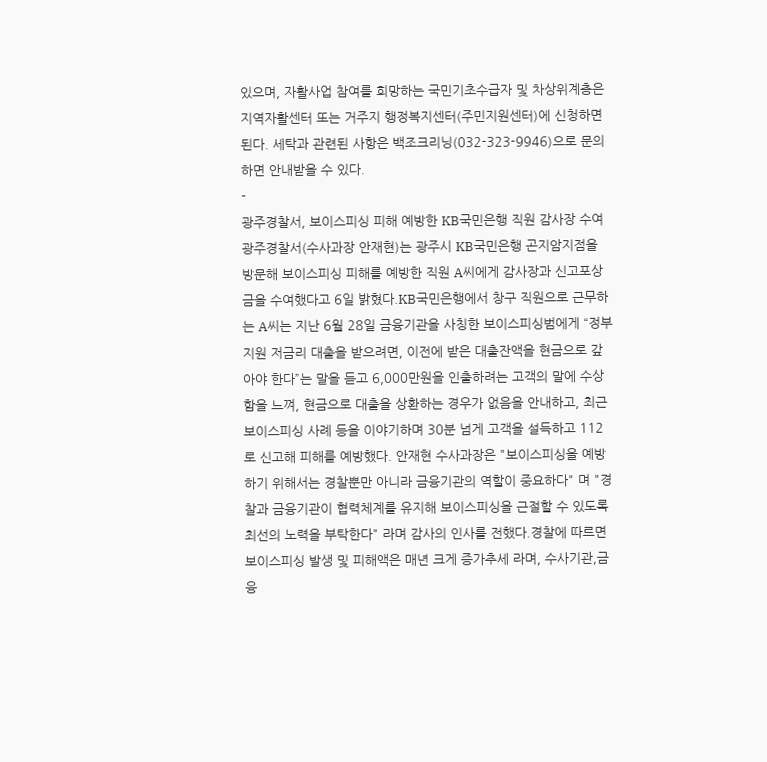있으며, 자활사업 참여를 희망하는 국민기초수급자 및 차상위계층은 지역자활센터 또는 거주지 행정복지센터(주민지원센터)에 신청하면 된다. 세탁과 관련된 사항은 백조크리닝(032-323-9946)으로 문의하면 안내받을 수 있다.
-
광주경찰서, 보이스피싱 피해 예방한 KB국민은행 직원 감사장 수여
광주경찰서(수사과장 안재현)는 광주시 KB국민은행 곤지암지점을 방문해 보이스피싱 피해를 예방한 직원 A씨에게 감사장과 신고포상금을 수여했다고 6일 밝혔다.KB국민은행에서 창구 직원으로 근무하는 A씨는 지난 6월 28일 금융기관을 사칭한 보이스피싱범에게 “정부지원 저금리 대출을 받으려면, 이전에 받은 대출잔액을 현금으로 갚아야 한다”는 말을 듣고 6,000만원을 인출하려는 고객의 말에 수상함을 느껴, 현금으로 대출을 상환하는 경우가 없음을 안내하고, 최근 보이스피싱 사례 등을 이야기하며 30분 넘게 고객을 설득하고 112로 신고해 피해를 예방했다. 안재현 수사과장은 "보이스피싱을 예방하기 위해서는 경찰뿐만 아니라 금융기관의 역할이 중요하다" 며 "경찰과 금융기관이 협력체계를 유지해 보이스피싱을 근절할 수 있도록 최선의 노력을 부탁한다" 라며 감사의 인사를 전했다.경찰에 따르면 보이스피싱 발생 및 피해액은 매년 크게 증가추세 라며, 수사기관,금융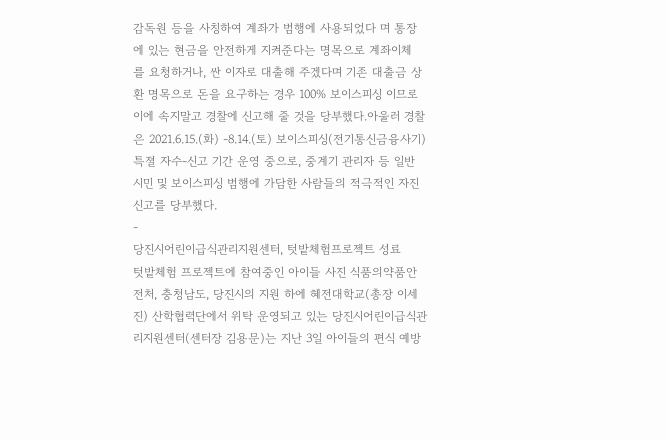감독원 등을 사칭하여 계좌가 범행에 사용되었다 며 통장에 있는 현금을 안전하게 지켜준다는 명목으로 계좌이체 를 요청하거나, 싼 이자로 대출해 주겠다며 기존 대출금 상환 명목으로 돈을 요구하는 경우 100% 보이스피싱 이므로 이에 속지말고 경찰에 신고해 줄 것을 당부했다.아울러 경찰은 2021.6.15.(화) -8.14.(토) 보이스피싱(전기통신금융사기)특졀 자수-신고 기간 운영 중으로, 중계기 관리자 등 일반 시민 및 보이스피싱 범행에 가담한 사람들의 적극적인 자진신고를 당부했다.
-
당진시어린이급식관리지원센터, 텃밭체험프로젝트 성료
텃밭체험 프로젝트에 참여중인 아이들 사진 식품의약품안전처, 충청남도, 당진시의 지원 하에 혜전대학교(총장 이세진) 산학협력단에서 위탁 운영되고 있는 당진시어린이급식관리지원센터(센터장 김용문)는 지난 3일 아이들의 편식 예방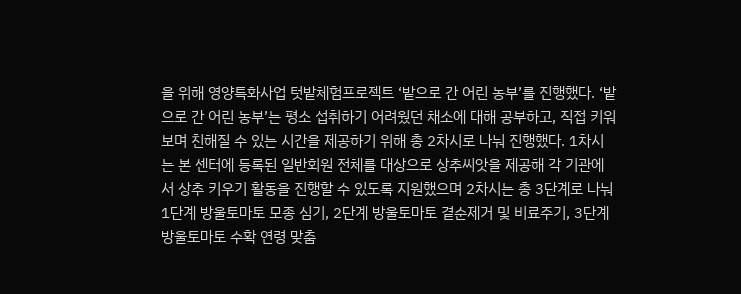을 위해 영양특화사업 텃밭체험프로젝트 ‘밭으로 간 어린 농부’를 진행했다. ‘밭으로 간 어린 농부’는 평소 섭취하기 어려웠던 채소에 대해 공부하고, 직접 키워보며 친해질 수 있는 시간을 제공하기 위해 총 2차시로 나눠 진행했다. 1차시는 본 센터에 등록된 일반회원 전체를 대상으로 상추씨앗을 제공해 각 기관에서 상추 키우기 활동을 진행할 수 있도록 지원했으며 2차시는 총 3단계로 나눠 1단계 방울토마토 모종 심기, 2단계 방울토마토 곁순제거 및 비료주기, 3단계 방울토마토 수확 연령 맞춤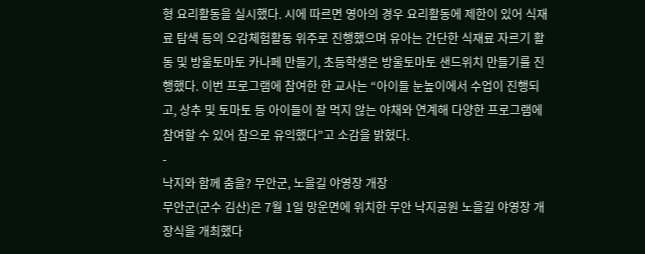형 요리활동을 실시했다. 시에 따르면 영아의 경우 요리활동에 제한이 있어 식재료 탐색 등의 오감체험활동 위주로 진행했으며 유아는 간단한 식재료 자르기 활동 및 방울토마토 카나페 만들기, 초등학생은 방울토마토 샌드위치 만들기를 진행했다. 이번 프로그램에 참여한 한 교사는 “아이들 눈높이에서 수업이 진행되고, 상추 및 토마토 등 아이들이 잘 먹지 않는 야채와 연계해 다양한 프로그램에 참여할 수 있어 참으로 유익했다”고 소감을 밝혔다.
-
낙지와 함께 춤을? 무안군, 노을길 야영장 개장
무안군(군수 김산)은 7월 1일 망운면에 위치한 무안 낙지공원 노을길 야영장 개장식을 개최했다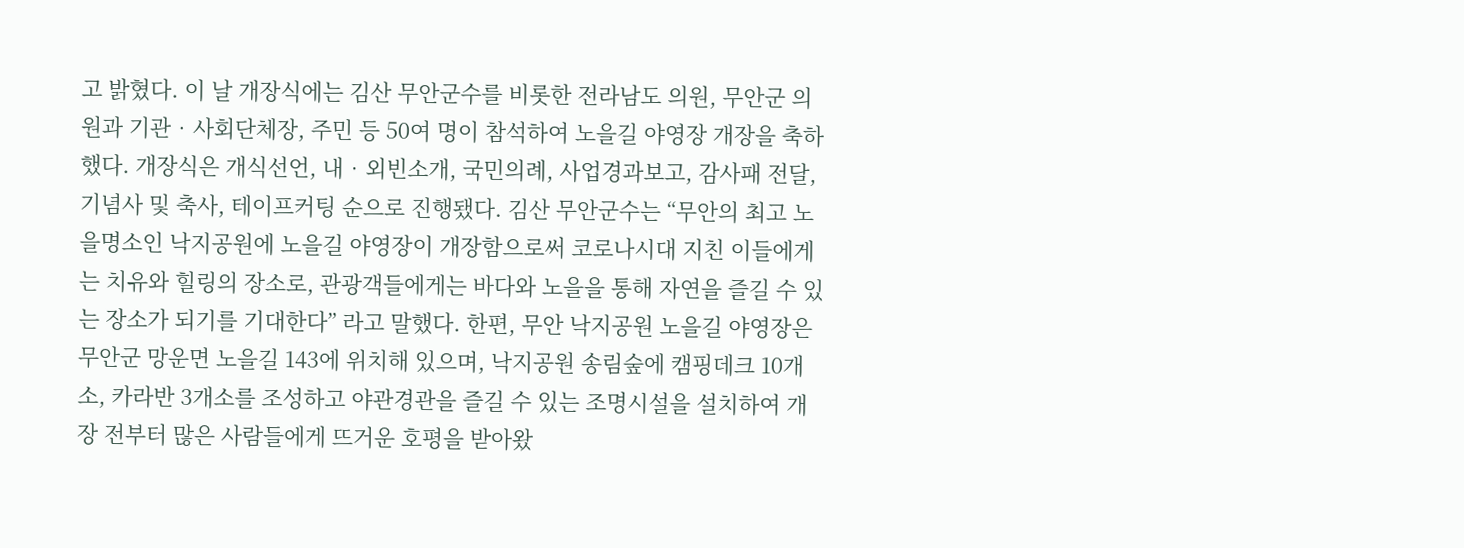고 밝혔다. 이 날 개장식에는 김산 무안군수를 비롯한 전라남도 의원, 무안군 의원과 기관‧사회단체장, 주민 등 50여 명이 참석하여 노을길 야영장 개장을 축하했다. 개장식은 개식선언, 내‧외빈소개, 국민의례, 사업경과보고, 감사패 전달, 기념사 및 축사, 테이프커팅 순으로 진행됐다. 김산 무안군수는 “무안의 최고 노을명소인 낙지공원에 노을길 야영장이 개장함으로써 코로나시대 지친 이들에게는 치유와 힐링의 장소로, 관광객들에게는 바다와 노을을 통해 자연을 즐길 수 있는 장소가 되기를 기대한다” 라고 말했다. 한편, 무안 낙지공원 노을길 야영장은 무안군 망운면 노을길 143에 위치해 있으며, 낙지공원 송림숲에 캠핑데크 10개소, 카라반 3개소를 조성하고 야관경관을 즐길 수 있는 조명시설을 설치하여 개장 전부터 많은 사람들에게 뜨거운 호평을 받아왔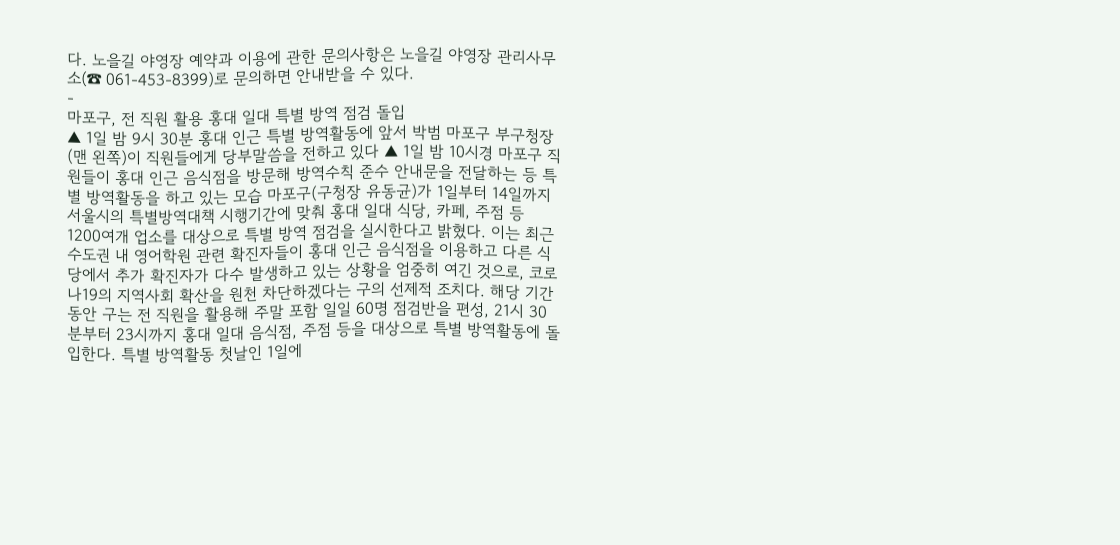다. 노을길 야영장 예약과 이용에 관한 문의사항은 노을길 야영장 관리사무소(☎ 061-453-8399)로 문의하면 안내받을 수 있다.
-
마포구, 전 직원 활용 홍대 일대 특별 방역 점검 돌입
▲ 1일 밤 9시 30분 홍대 인근 특별 방역활동에 앞서 박범 마포구 부구청장(맨 왼쪽)이 직원들에게 당부말씀을 전하고 있다 ▲ 1일 밤 10시경 마포구 직원들이 홍대 인근 음식점을 방문해 방역수칙 준수 안내문을 전달하는 등 특별 방역활동을 하고 있는 모습 마포구(구청장 유동균)가 1일부터 14일까지 서울시의 특별방역대책 시행기간에 맞춰 홍대 일대 식당, 카페, 주점 등 1200여개 업소를 대상으로 특별 방역 점검을 실시한다고 밝혔다. 이는 최근 수도권 내 영어학원 관련 확진자들이 홍대 인근 음식점을 이용하고 다른 식당에서 추가 확진자가 다수 발생하고 있는 상황을 엄중히 여긴 것으로, 코로나19의 지역사회 확산을 원천 차단하겠다는 구의 선제적 조치다. 해당 기간 동안 구는 전 직원을 활용해 주말 포함 일일 60명 점검반을 편성, 21시 30분부터 23시까지 홍대 일대 음식점, 주점 등을 대상으로 특별 방역활동에 돌입한다. 특별 방역활동 첫날인 1일에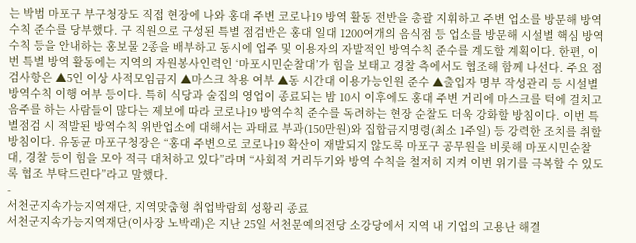는 박범 마포구 부구청장도 직접 현장에 나와 홍대 주변 코로나19 방역 활동 전반을 총괄 지휘하고 주변 업소를 방문해 방역수칙 준수를 당부했다. 구 직원으로 구성된 특별 점검반은 홍대 일대 1200여개의 음식점 등 업소를 방문해 시설별 핵심 방역 수칙 등을 안내하는 홍보물 2종을 배부하고 동시에 업주 및 이용자의 자발적인 방역수칙 준수를 계도할 계획이다. 한편, 이번 특별 방역 활동에는 지역의 자원봉사인력인 ‘마포시민순찰대’가 힘을 보태고 경찰 측에서도 협조해 함께 나선다. 주요 점검사항은 ▲5인 이상 사적모임금지 ▲마스크 착용 여부 ▲동 시간대 이용가능인원 준수 ▲출입자 명부 작성관리 등 시설별 방역수칙 이행 여부 등이다. 특히 식당과 술집의 영업이 종료되는 밤 10시 이후에도 홍대 주변 거리에 마스크를 턱에 걸치고 음주를 하는 사람들이 많다는 제보에 따라 코로나19 방역수칙 준수를 독려하는 현장 순찰도 더욱 강화할 방침이다. 이번 특별점검 시 적발된 방역수칙 위반업소에 대해서는 과태료 부과(150만원)와 집합금지명령(최소 1주일) 등 강력한 조치를 취할 방침이다. 유동균 마포구청장은 “홍대 주변으로 코로나19 확산이 재발되지 않도록 마포구 공무원을 비롯해 마포시민순찰대, 경찰 등이 힘을 모아 적극 대처하고 있다”라며 “사회적 거리두기와 방역 수칙을 철저히 지켜 이번 위기를 극복할 수 있도록 협조 부탁드린다”라고 말했다.
-
서천군지속가능지역재단, 지역맞춤형 취업박람회 성황리 종료
서천군지속가능지역재단(이사장 노박래)은 지난 25일 서천문예의전당 소강당에서 지역 내 기업의 고용난 해결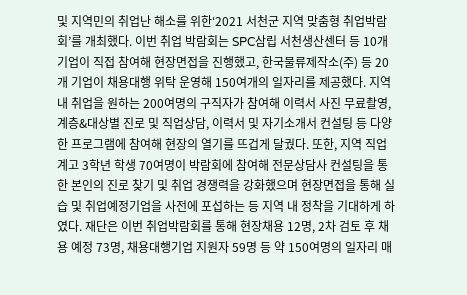및 지역민의 취업난 해소를 위한‘2021 서천군 지역 맞춤형 취업박람회’를 개최했다. 이번 취업 박람회는 SPC삼립 서천생산센터 등 10개 기업이 직접 참여해 현장면접을 진행했고, 한국물류제작소(주) 등 20개 기업이 채용대행 위탁 운영해 150여개의 일자리를 제공했다. 지역 내 취업을 원하는 200여명의 구직자가 참여해 이력서 사진 무료촬영, 계층&대상별 진로 및 직업상담, 이력서 및 자기소개서 컨설팅 등 다양한 프로그램에 참여해 현장의 열기를 뜨겁게 달궜다. 또한, 지역 직업계고 3학년 학생 70여명이 박람회에 참여해 전문상담사 컨설팅을 통한 본인의 진로 찾기 및 취업 경쟁력을 강화했으며 현장면접을 통해 실습 및 취업예정기업을 사전에 포섭하는 등 지역 내 정착을 기대하게 하였다. 재단은 이번 취업박람회를 통해 현장채용 12명, 2차 검토 후 채용 예정 73명, 채용대행기업 지원자 59명 등 약 150여명의 일자리 매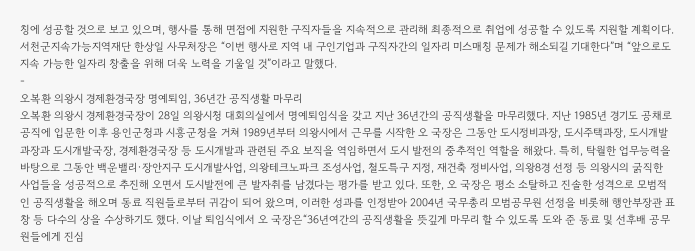칭에 성공할 것으로 보고 있으며, 행사를 통해 면접에 지원한 구직자들을 지속적으로 관리해 최종적으로 취업에 성공할 수 있도록 지원할 계획이다. 서천군지속가능지역재단 한상일 사무처장은 “이번 행사로 지역 내 구인기업과 구직자간의 일자리 미스매칭 문제가 해소되길 기대한다”며 “앞으로도 지속 가능한 일자리 창출을 위해 더욱 노력을 기울일 것”이라고 말했다.
-
오복환 의왕시 경제환경국장 명예퇴임, 36년간 공직생활 마무리
오복환 의왕시 경제환경국장이 28일 의왕시청 대회의실에서 명예퇴임식을 갖고 지난 36년간의 공직생활을 마무리했다. 지난 1985년 경기도 공채로 공직에 입문한 이후 용인군청과 시흥군청을 거쳐 1989년부터 의왕시에서 근무를 시작한 오 국장은 그동안 도시정비과장, 도시주택과장, 도시개발과장과 도시개발국장, 경제환경국장 등 도시개발과 관련된 주요 보직을 역임하면서 도시 발전의 중추적인 역할을 해왔다. 특히, 탁월한 업무능력을 바탕으로 그동안 백운밸리·장안지구 도시개발사업, 의왕테크노파크 조성사업, 철도특구 지정, 재건축 정비사업, 의왕8경 선정 등 의왕시의 굵직한 사업들을 성공적으로 추진해 오면서 도시발전에 큰 발자취를 남겼다는 평가를 받고 있다. 또한, 오 국장은 평소 소탈하고 진솔한 성격으로 모범적인 공직생활을 해오며 동료 직원들로부터 귀감이 되어 왔으며, 이러한 성과를 인정받아 2004년 국무총리 모범공무원 선정을 비롯해 행안부장관 표창 등 다수의 상을 수상하기도 했다. 이날 퇴임식에서 오 국장은“36년여간의 공직생활을 뜻깊게 마무리 할 수 있도록 도와 준 동료 및 선후배 공무원들에게 진심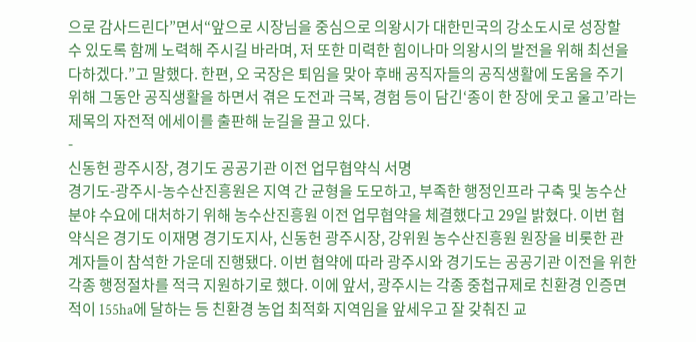으로 감사드린다”면서“앞으로 시장님을 중심으로 의왕시가 대한민국의 강소도시로 성장할 수 있도록 함께 노력해 주시길 바라며, 저 또한 미력한 힘이나마 의왕시의 발전을 위해 최선을 다하겠다.”고 말했다. 한편, 오 국장은 퇴임을 맞아 후배 공직자들의 공직생활에 도움을 주기 위해 그동안 공직생활을 하면서 겪은 도전과 극복, 경험 등이 담긴‘종이 한 장에 웃고 울고’라는 제목의 자전적 에세이를 출판해 눈길을 끌고 있다.
-
신동헌 광주시장, 경기도 공공기관 이전 업무협약식 서명
경기도-광주시-농수산진흥원은 지역 간 균형을 도모하고, 부족한 행정인프라 구축 및 농수산분야 수요에 대처하기 위해 농수산진흥원 이전 업무협약을 체결했다고 29일 밝혔다. 이번 협약식은 경기도 이재명 경기도지사, 신동헌 광주시장, 강위원 농수산진흥원 원장을 비롯한 관계자들이 참석한 가운데 진행됐다. 이번 협약에 따라 광주시와 경기도는 공공기관 이전을 위한 각종 행정절차를 적극 지원하기로 했다. 이에 앞서, 광주시는 각종 중첩규제로 친환경 인증면적이 155ha에 달하는 등 친환경 농업 최적화 지역임을 앞세우고 잘 갖춰진 교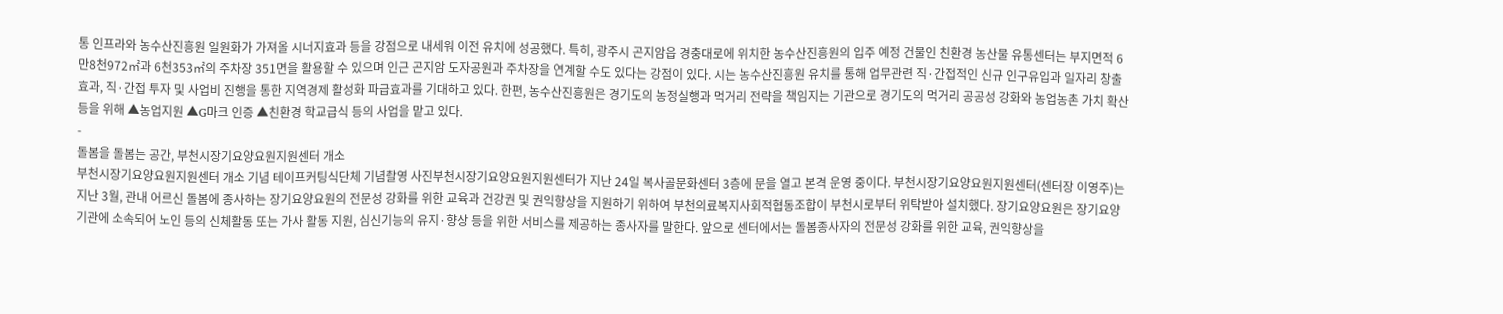통 인프라와 농수산진흥원 일원화가 가져올 시너지효과 등을 강점으로 내세워 이전 유치에 성공했다. 특히, 광주시 곤지암읍 경충대로에 위치한 농수산진흥원의 입주 예정 건물인 친환경 농산물 유통센터는 부지면적 6만8천972㎡과 6천353㎡의 주차장 351면을 활용할 수 있으며 인근 곤지암 도자공원과 주차장을 연계할 수도 있다는 강점이 있다. 시는 농수산진흥원 유치를 통해 업무관련 직·간접적인 신규 인구유입과 일자리 창출효과, 직·간접 투자 및 사업비 진행을 통한 지역경제 활성화 파급효과를 기대하고 있다. 한편, 농수산진흥원은 경기도의 농정실행과 먹거리 전략을 책임지는 기관으로 경기도의 먹거리 공공성 강화와 농업농촌 가치 확산 등을 위해 ▲농업지원 ▲G마크 인증 ▲친환경 학교급식 등의 사업을 맡고 있다.
-
돌봄을 돌봄는 공간, 부천시장기요양요원지원센터 개소
부천시장기요양요원지원센터 개소 기념 테이프커팅식단체 기념촬영 사진부천시장기요양요원지원센터가 지난 24일 복사골문화센터 3층에 문을 열고 본격 운영 중이다. 부천시장기요양요원지원센터(센터장 이영주)는 지난 3월, 관내 어르신 돌봄에 종사하는 장기요양요원의 전문성 강화를 위한 교육과 건강권 및 권익향상을 지원하기 위하여 부천의료복지사회적협동조합이 부천시로부터 위탁받아 설치했다. 장기요양요원은 장기요양기관에 소속되어 노인 등의 신체활동 또는 가사 활동 지원, 심신기능의 유지·향상 등을 위한 서비스를 제공하는 종사자를 말한다. 앞으로 센터에서는 돌봄종사자의 전문성 강화를 위한 교육, 권익향상을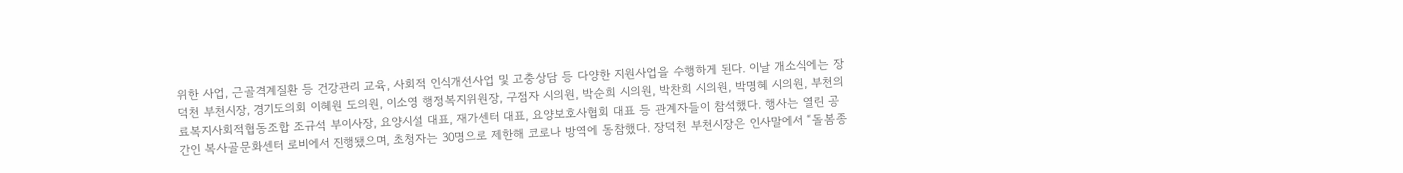위한 사업, 근골격계질환 등 건강관리 교육, 사회적 인식개선사업 및 고충상담 등 다양한 지원사업을 수행하게 된다. 이날 개소식에는 장덕천 부천시장, 경기도의회 이혜원 도의원, 이소영 행정복지위원장, 구점자 시의원, 박순희 시의원, 박찬희 시의원, 박명혜 시의원, 부천의료복지사회적협동조합 조규석 부이사장, 요양시설 대표, 재가센터 대표, 요양보호사협회 대표 등 관계자들이 참석했다. 행사는 열린 공간인 복사골문화센터 로비에서 진행됐으며, 초청자는 30명으로 제한해 코로나 방역에 동참했다. 장덕천 부천시장은 인사말에서 “돌봄종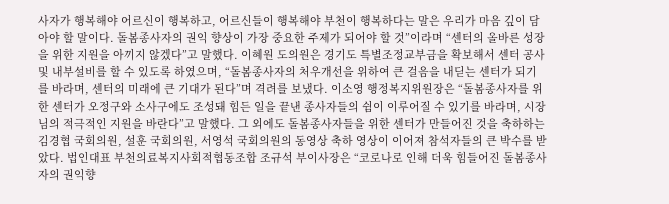사자가 행복해야 어르신이 행복하고, 어르신들이 행복해야 부천이 행복하다는 말은 우리가 마음 깊이 담아야 할 말이다. 돌봄종사자의 권익 향상이 가장 중요한 주제가 되어야 할 것”이라며 “센터의 올바른 성장을 위한 지원을 아끼지 않겠다”고 말했다. 이혜원 도의원은 경기도 특별조정교부금을 확보해서 센터 공사 및 내부설비를 할 수 있도록 하였으며, “돌봄종사자의 처우개선을 위하여 큰 걸음을 내딛는 센터가 되기를 바라며, 센터의 미래에 큰 기대가 된다”며 격려를 보냈다. 이소영 행정복지위원장은 “돌봄종사자를 위한 센터가 오정구와 소사구에도 조성돼 힘든 일을 끝낸 종사자들의 쉼이 이루어질 수 있기를 바라며, 시장님의 적극적인 지원을 바란다”고 말했다. 그 외에도 돌봄종사자들을 위한 센터가 만들어진 것을 축하하는 김경협 국회의원, 설훈 국회의원, 서영석 국회의원의 동영상 축하 영상이 이어져 참석자들의 큰 박수를 받았다. 법인대표 부천의료복지사회적협동조합 조규석 부이사장은 “코로나로 인해 더욱 힘들어진 돌봄종사자의 권익향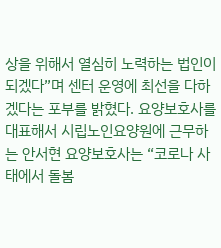상을 위해서 열심히 노력하는 법인이 되겠다”며 센터 운영에 최선을 다하겠다는 포부를 밝혔다. 요양보호사를 대표해서 시립노인요양원에 근무하는 안서현 요양보호사는 “코로나 사태에서 돌봄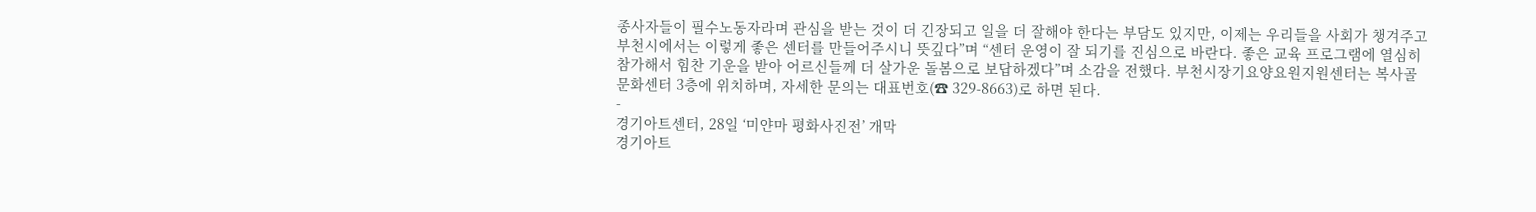종사자들이 필수노동자라며 관심을 받는 것이 더 긴장되고 일을 더 잘해야 한다는 부담도 있지만, 이제는 우리들을 사회가 챙겨주고 부천시에서는 이렇게 좋은 센터를 만들어주시니 뜻깊다”며 “센터 운영이 잘 되기를 진심으로 바란다. 좋은 교육 프로그램에 열심히 참가해서 힘찬 기운을 받아 어르신들께 더 살가운 돌봄으로 보답하겠다”며 소감을 전했다. 부천시장기요양요원지원센터는 복사골문화센터 3층에 위치하며, 자세한 문의는 대표번호(☎ 329-8663)로 하면 된다.
-
경기아트센터, 28일 ‘미얀마 평화사진전’ 개막
경기아트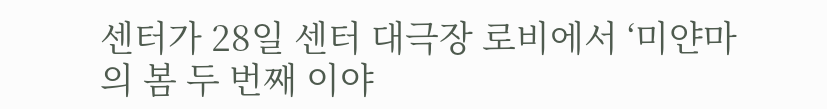센터가 28일 센터 대극장 로비에서 ‘미얀마의 봄 두 번째 이야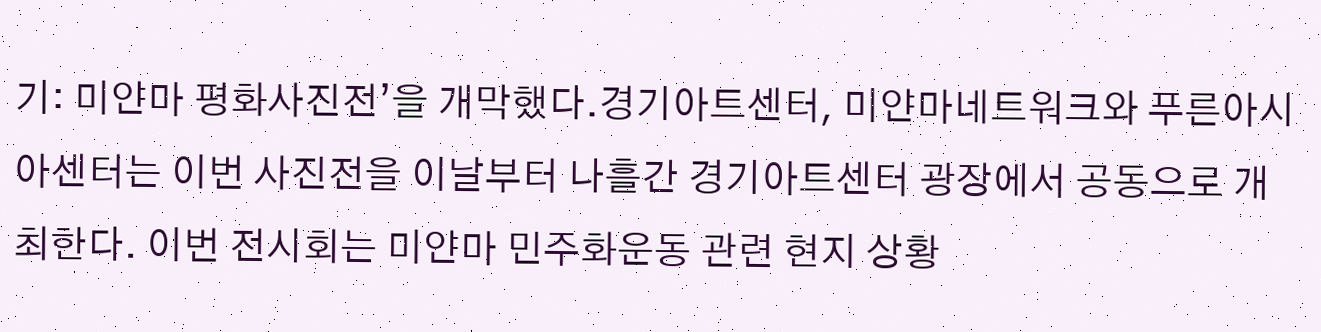기: 미얀마 평화사진전’을 개막했다.경기아트센터, 미얀마네트워크와 푸른아시아센터는 이번 사진전을 이날부터 나흘간 경기아트센터 광장에서 공동으로 개최한다. 이번 전시회는 미얀마 민주화운동 관련 현지 상황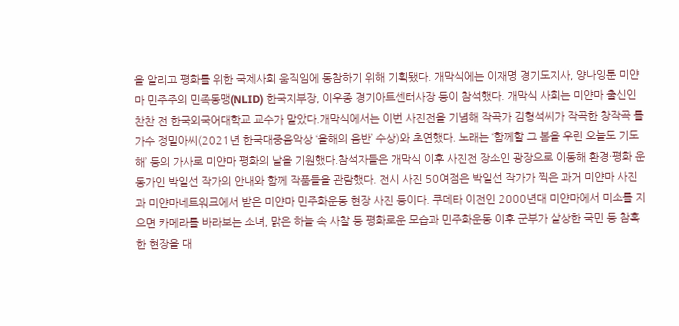을 알리고 평화를 위한 국제사회 움직임에 동참하기 위해 기획됐다. 개막식에는 이재명 경기도지사, 양나잉툰 미얀마 민주주의 민족동맹(NLID) 한국지부장, 이우종 경기아트센터사장 등이 참석했다. 개막식 사회는 미얀마 출신인 찬찬 전 한국외국어대학교 교수가 맡았다.개막식에서는 이번 사진전을 기념해 작곡가 김형석씨가 작곡한 창작곡 를 가수 정밀아씨(2021년 한국대중음악상 ‘올해의 음반’ 수상)와 초연했다. 노래는 ‘함께할 그 봄을 우린 오늘도 기도해’ 등의 가사로 미얀마 평화의 날을 기원했다.참석자들은 개막식 이후 사진전 장소인 광장으로 이동해 환경·평화 운동가인 박일선 작가의 안내와 함께 작품들을 관람했다. 전시 사진 50여점은 박일선 작가가 찍은 과거 미얀마 사진과 미얀마네트워크에서 받은 미얀마 민주화운동 현장 사진 등이다. 쿠데타 이전인 2000년대 미얀마에서 미소를 지으면 카메라를 바라보는 소녀, 맑은 하늘 속 사찰 등 평화로운 모습과 민주화운동 이후 군부가 살상한 국민 등 참혹한 현장을 대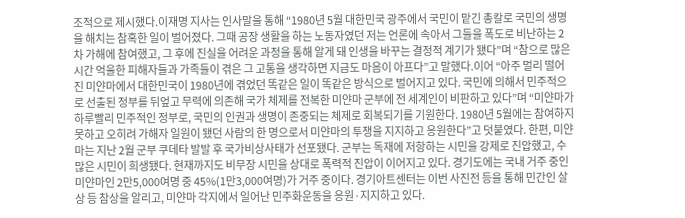조적으로 제시했다.이재명 지사는 인사말을 통해 “1980년 5월 대한민국 광주에서 국민이 맡긴 총칼로 국민의 생명을 해치는 참혹한 일이 벌어졌다. 그때 공장 생활을 하는 노동자였던 저는 언론에 속아서 그들을 폭도로 비난하는 2차 가해에 참여했고, 그 후에 진실을 어려운 과정을 통해 알게 돼 인생을 바꾸는 결정적 계기가 됐다”며 “참으로 많은 시간 억울한 피해자들과 가족들이 겪은 그 고통을 생각하면 지금도 마음이 아프다”고 말했다.이어 “아주 멀리 떨어진 미얀마에서 대한민국이 1980년에 겪었던 똑같은 일이 똑같은 방식으로 벌어지고 있다. 국민에 의해서 민주적으로 선출된 정부를 뒤엎고 무력에 의존해 국가 체제를 전복한 미얀마 군부에 전 세계인이 비판하고 있다”며 “미얀마가 하루빨리 민주적인 정부로, 국민의 인권과 생명이 존중되는 체제로 회복되기를 기원한다. 1980년 5월에는 참여하지 못하고 오히려 가해자 일원이 됐던 사람의 한 명으로서 미얀마의 투쟁을 지지하고 응원한다”고 덧붙였다. 한편, 미얀마는 지난 2월 군부 쿠데타 발발 후 국가비상사태가 선포됐다. 군부는 독재에 저항하는 시민을 강제로 진압했고, 수많은 시민이 희생됐다. 현재까지도 비무장 시민을 상대로 폭력적 진압이 이어지고 있다. 경기도에는 국내 거주 중인 미얀마인 2만5,000여명 중 45%(1만3,000여명)가 거주 중이다. 경기아트센터는 이번 사진전 등을 통해 민간인 살상 등 참상을 알리고, 미얀마 각지에서 일어난 민주화운동을 응원·지지하고 있다.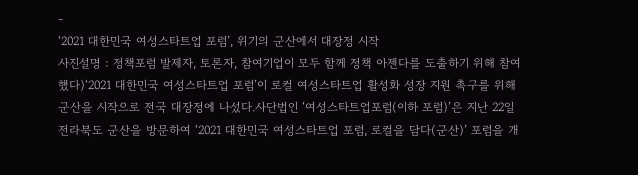-
‘2021 대한민국 여성스타트업 포럼’, 위기의 군산에서 대장정 시작
사진설명 : 정책포럼 발제자, 토론자, 참여기업이 모두 함께 정책 아젠다를 도출하기 위해 참여했다)‘2021 대한민국 여성스타트업 포럼’이 로컬 여성스타트업 활성화 성장 지원 촉구를 위해 군산을 시작으로 전국 대장정에 나섰다.사단법인 ‘여성스타트업포럼(이하 포럼)’은 지난 22일 전라북도 군산을 방문하여 ‘2021 대한민국 여성스타트업 포럼, 로컬을 담다(군산)’ 포럼을 개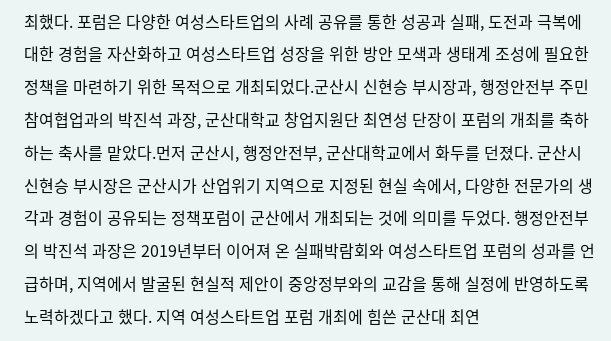최했다. 포럼은 다양한 여성스타트업의 사례 공유를 통한 성공과 실패, 도전과 극복에 대한 경험을 자산화하고 여성스타트업 성장을 위한 방안 모색과 생태계 조성에 필요한 정책을 마련하기 위한 목적으로 개최되었다.군산시 신현승 부시장과, 행정안전부 주민참여협업과의 박진석 과장, 군산대학교 창업지원단 최연성 단장이 포럼의 개최를 축하하는 축사를 맡았다.먼저 군산시, 행정안전부, 군산대학교에서 화두를 던졌다. 군산시 신현승 부시장은 군산시가 산업위기 지역으로 지정된 현실 속에서, 다양한 전문가의 생각과 경험이 공유되는 정책포럼이 군산에서 개최되는 것에 의미를 두었다. 행정안전부의 박진석 과장은 2019년부터 이어져 온 실패박람회와 여성스타트업 포럼의 성과를 언급하며, 지역에서 발굴된 현실적 제안이 중앙정부와의 교감을 통해 실정에 반영하도록 노력하겠다고 했다. 지역 여성스타트업 포럼 개최에 힘쓴 군산대 최연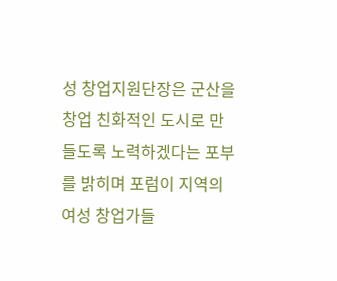성 창업지원단장은 군산을 창업 친화적인 도시로 만들도록 노력하겠다는 포부를 밝히며 포럼이 지역의 여성 창업가들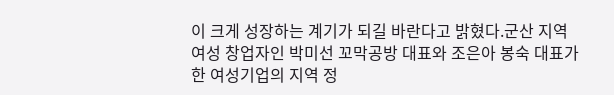이 크게 성장하는 계기가 되길 바란다고 밝혔다.군산 지역 여성 창업자인 박미선 꼬막공방 대표와 조은아 봉숙 대표가 한 여성기업의 지역 정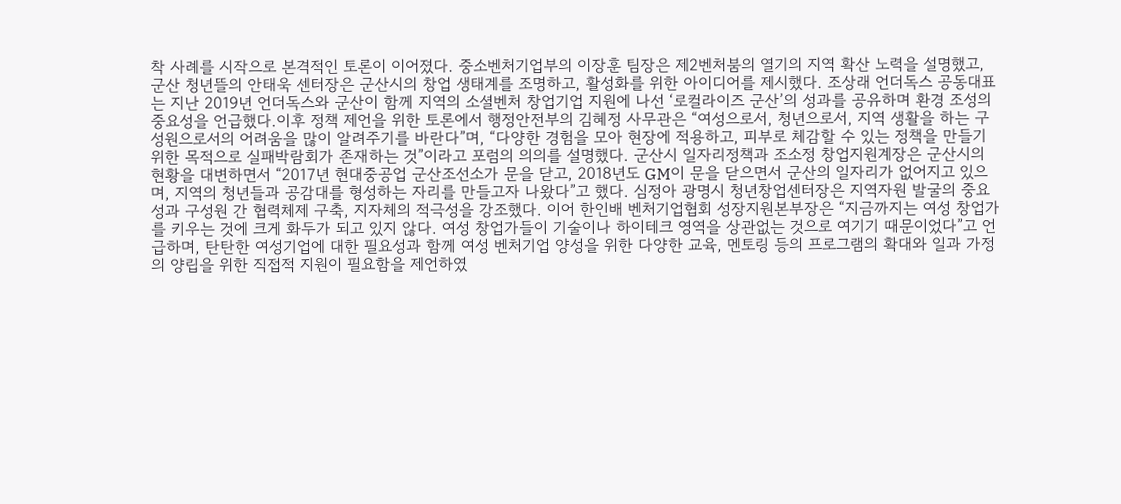착 사례를 시작으로 본격적인 토론이 이어졌다. 중소벤처기업부의 이장훈 팀장은 제2벤처붐의 열기의 지역 확산 노력을 설명했고, 군산 청년뜰의 안태욱 센터장은 군산시의 창업 생태계를 조명하고, 활성화를 위한 아이디어를 제시했다. 조상래 언더독스 공동대표는 지난 2019년 언더독스와 군산이 함께 지역의 소셜벤처 창업기업 지원에 나선 ‘로컬라이즈 군산’의 성과를 공유하며 환경 조성의 중요성을 언급했다.이후 정책 제언을 위한 토론에서 행정안전부의 김혜정 사무관은 “여성으로서, 청년으로서, 지역 생활을 하는 구성원으로서의 어려움을 많이 알려주기를 바란다”며, “다양한 경험을 모아 현장에 적용하고, 피부로 체감할 수 있는 정책을 만들기 위한 목적으로 실패박람회가 존재하는 것”이라고 포럼의 의의를 설명했다. 군산시 일자리정책과 조소정 창업지원계장은 군산시의 현황을 대변하면서 “2017년 현대중공업 군산조선소가 문을 닫고, 2018년도 GM이 문을 닫으면서 군산의 일자리가 없어지고 있으며, 지역의 청년들과 공감대를 형성하는 자리를 만들고자 나왔다”고 했다. 심정아 광명시 청년창업센터장은 지역자원 발굴의 중요성과 구성원 간 협력체제 구축, 지자체의 적극성을 강조했다. 이어 한인배 벤처기업협회 성장지원본부장은 “지금까지는 여성 창업가를 키우는 것에 크게 화두가 되고 있지 않다. 여성 창업가들이 기술이나 하이테크 영역을 상관없는 것으로 여기기 때문이었다”고 언급하며, 탄탄한 여성기업에 대한 필요성과 함께 여성 벤처기업 양성을 위한 다양한 교육, 멘토링 등의 프로그램의 확대와 일과 가정의 양립을 위한 직접적 지원이 필요함을 제언하였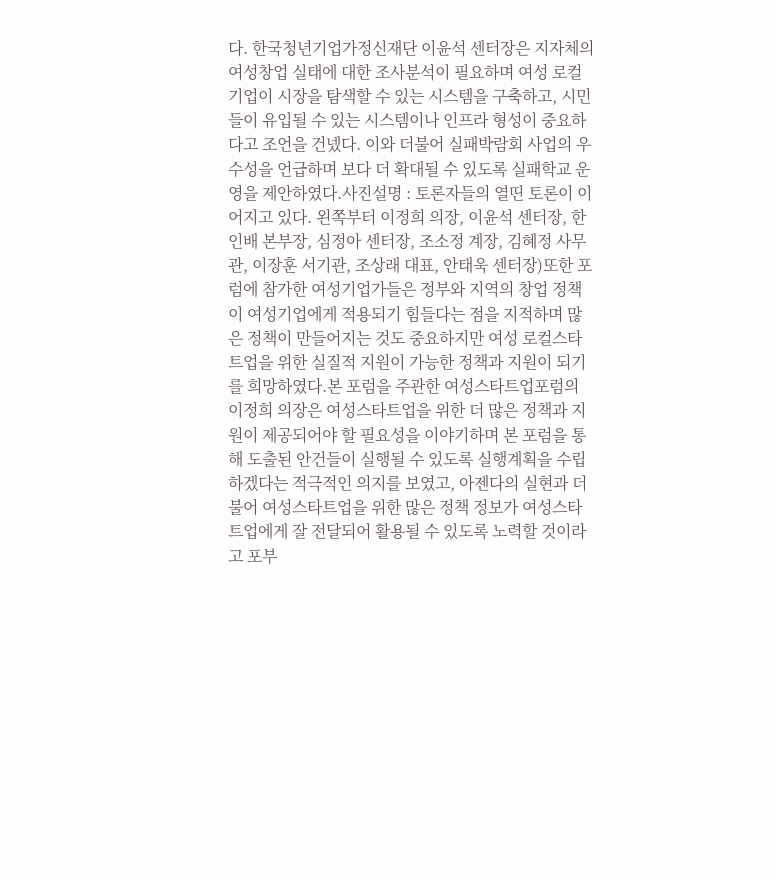다. 한국청년기업가정신재단 이윤석 센터장은 지자체의 여성창업 실태에 대한 조사분석이 필요하며 여성 로컬기업이 시장을 탐색할 수 있는 시스템을 구축하고, 시민들이 유입될 수 있는 시스템이나 인프라 형성이 중요하다고 조언을 건넸다. 이와 더불어 실패박람회 사업의 우수성을 언급하며 보다 더 확대될 수 있도록 실패학교 운영을 제안하였다.사진설명 : 토론자들의 열띤 토론이 이어지고 있다. 왼쪽부터 이정희 의장, 이윤석 센터장, 한인배 본부장, 심정아 센터장, 조소정 계장, 김혜정 사무관, 이장훈 서기관, 조상래 대표, 안태욱 센터장)또한 포럼에 참가한 여성기업가들은 정부와 지역의 창업 정책이 여성기업에게 적용되기 힘들다는 점을 지적하며 많은 정책이 만들어지는 것도 중요하지만 여성 로컬스타트업을 위한 실질적 지원이 가능한 정책과 지원이 되기를 희망하였다.본 포럼을 주관한 여성스타트업포럼의 이정희 의장은 여성스타트업을 위한 더 많은 정책과 지원이 제공되어야 할 필요성을 이야기하며 본 포럼을 통해 도출된 안건들이 실행될 수 있도록 실행계획을 수립하겠다는 적극적인 의지를 보였고, 아젠다의 실현과 더불어 여성스타트업을 위한 많은 정책 정보가 여성스타트업에게 잘 전달되어 활용될 수 있도록 노력할 것이라고 포부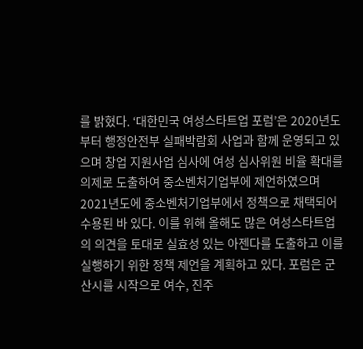를 밝혔다. ‘대한민국 여성스타트업 포럼’은 2020년도부터 행정안전부 실패박람회 사업과 함께 운영되고 있으며 창업 지원사업 심사에 여성 심사위원 비율 확대를 의제로 도출하여 중소벤처기업부에 제언하였으며 2021년도에 중소벤처기업부에서 정책으로 채택되어 수용된 바 있다. 이를 위해 올해도 많은 여성스타트업의 의견을 토대로 실효성 있는 아젠다를 도출하고 이를 실행하기 위한 정책 제언을 계획하고 있다. 포럼은 군산시를 시작으로 여수, 진주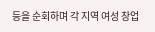등을 순회하며 각 지역 여성 창업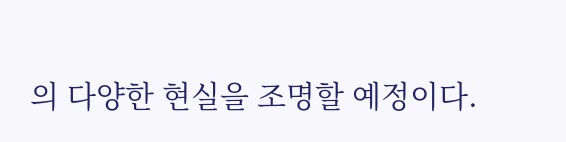의 다양한 현실을 조명할 예정이다.